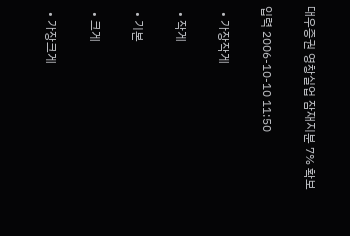대우증권 영창실업 잠재지분 7% 확보

입력 2006-10-10 11:50

  • 가장작게

  • 작게

  • 기본

  • 크게

  • 가장크게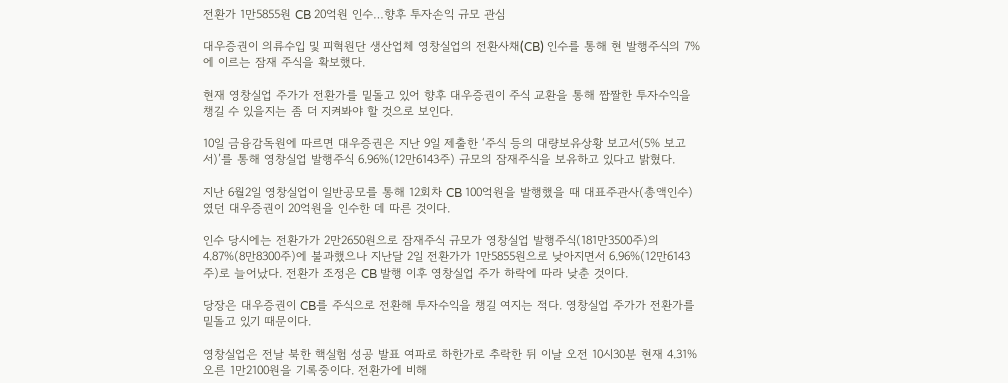전환가 1만5855원 CB 20억원 인수…향후 투자손익 규모 관심

대우증권이 의류수입 및 피혁원단 생산업체 영창실업의 전환사채(CB) 인수를 통해 현 발행주식의 7%에 이르는 잠재 주식을 확보했다.

현재 영창실업 주가가 전환가를 밑돌고 있어 향후 대우증권이 주식 교환을 통해 짭짤한 투자수익을 챙길 수 있을지는 좀 더 지켜봐야 할 것으로 보인다.

10일 금융감독원에 따르면 대우증권은 지난 9일 제출한 ‘주식 등의 대량보유상황 보고서(5% 보고서)’를 통해 영창실업 발행주식 6.96%(12만6143주) 규모의 잠재주식을 보유하고 있다고 밝혔다.

지난 6월2일 영창실업이 일반공모를 통해 12회차 CB 100억원을 발행했을 때 대표주관사(총액인수)였던 대우증권이 20억원을 인수한 데 따른 것이다.

인수 당시에는 전환가가 2만2650원으로 잠재주식 규모가 영창실업 발행주식(181만3500주)의 4.87%(8만8300주)에 불과했으나 지난달 2일 전환가가 1만5855원으로 낮아지면서 6.96%(12만6143주)로 늘어났다. 전환가 조정은 CB 발행 이후 영창실업 주가 하락에 따라 낮춘 것이다.

당장은 대우증권이 CB를 주식으로 전환해 투자수익을 챙길 여지는 적다. 영창실업 주가가 전환가를 밑돌고 있기 때문이다.

영창실업은 전날 북한 핵실험 성공 발표 여파로 하한가로 추락한 뒤 이날 오전 10시30분 현재 4.31% 오른 1만2100원을 기록중이다. 전환가에 비해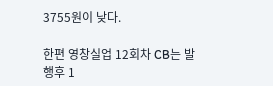3755원이 낮다.

한편 영창실업 12회차 CB는 발행후 1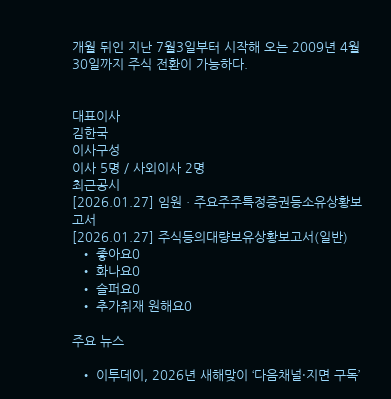개월 뒤인 지난 7월3일부터 시작해 오는 2009년 4월30일까지 주식 전환이 가능하다.


대표이사
김한국
이사구성
이사 5명 / 사외이사 2명
최근공시
[2026.01.27] 임원ㆍ주요주주특정증권등소유상황보고서
[2026.01.27] 주식등의대량보유상황보고서(일반)
  • 좋아요0
  • 화나요0
  • 슬퍼요0
  • 추가취재 원해요0

주요 뉴스

  • 이투데이, 2026년 새해맞이 ‘다음채널·지면 구독’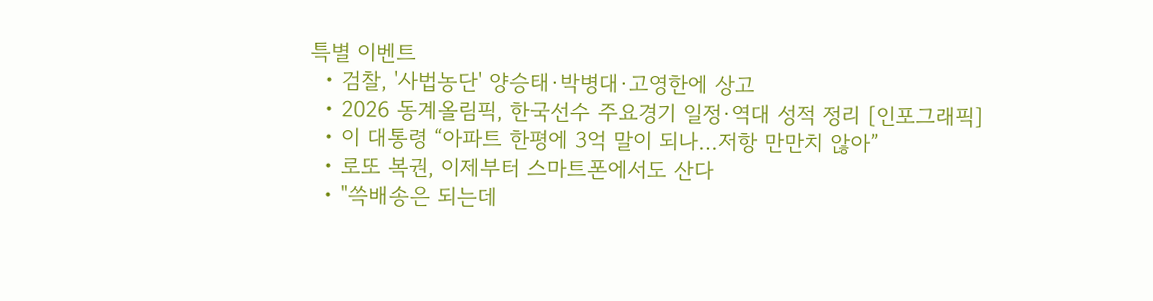특별 이벤트
  • 검찰, '사법농단' 양승태·박병대·고영한에 상고
  • 2026 동계올림픽, 한국선수 주요경기 일정·역대 성적 정리 [인포그래픽]
  • 이 대통령 “아파트 한평에 3억 말이 되나…저항 만만치 않아”
  • 로또 복권, 이제부터 스마트폰에서도 산다
  • "쓱배송은 되는데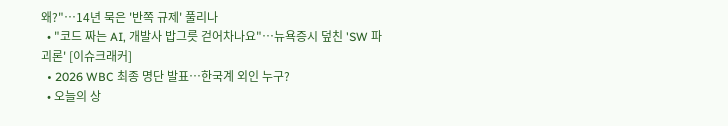왜?"…14년 묵은 '반쪽 규제' 풀리나
  • "코드 짜는 AI, 개발사 밥그릇 걷어차나요"…뉴욕증시 덮친 'SW 파괴론' [이슈크래커]
  • 2026 WBC 최종 명단 발표…한국계 외인 누구?
  • 오늘의 상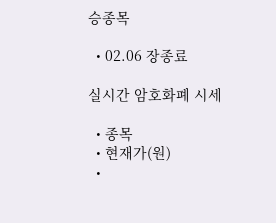승종목

  • 02.06 장종료

실시간 암호화폐 시세

  • 종목
  • 현재가(원)
  •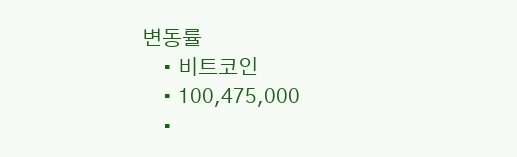변동률
    • 비트코인
    • 100,475,000
    •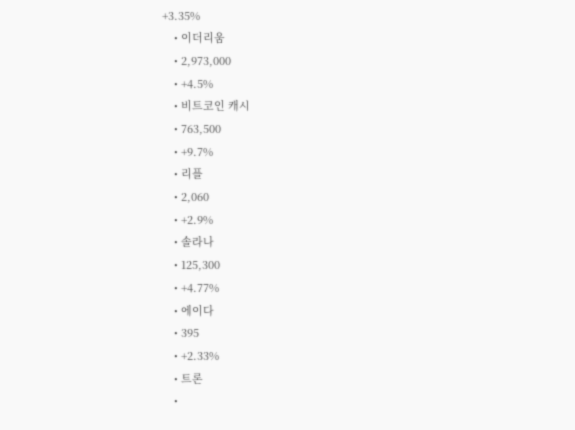+3.35%
    • 이더리움
    • 2,973,000
    • +4.5%
    • 비트코인 캐시
    • 763,500
    • +9.7%
    • 리플
    • 2,060
    • +2.9%
    • 솔라나
    • 125,300
    • +4.77%
    • 에이다
    • 395
    • +2.33%
    • 트론
    •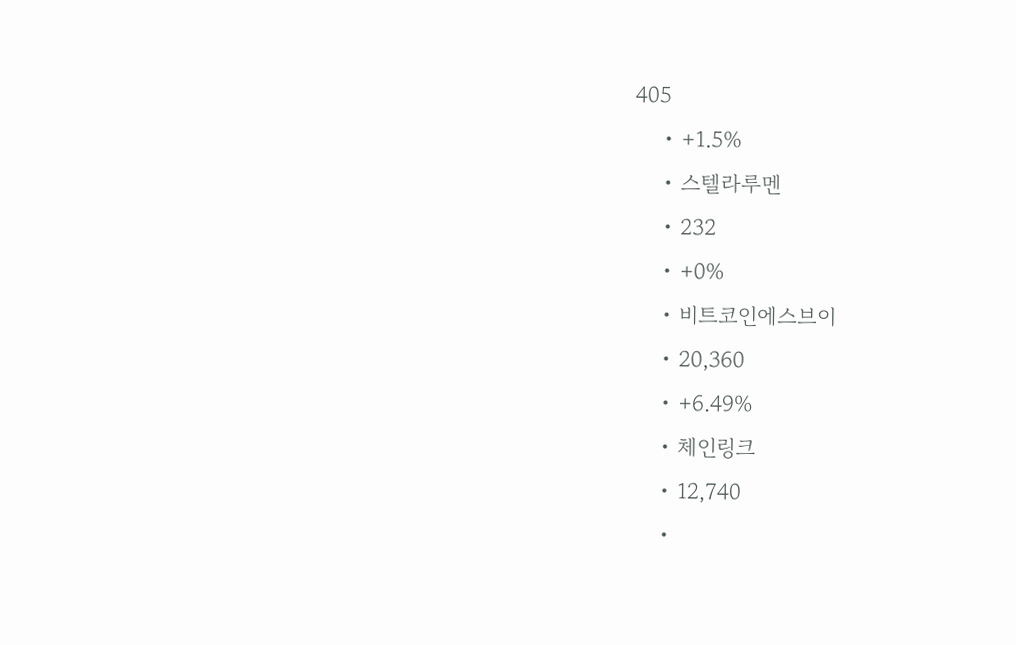405
    • +1.5%
    • 스텔라루멘
    • 232
    • +0%
    • 비트코인에스브이
    • 20,360
    • +6.49%
    • 체인링크
    • 12,740
    •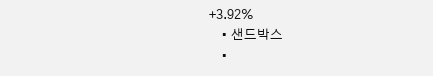+3.92%
    • 샌드박스
    •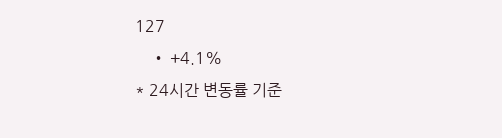127
    • +4.1%
* 24시간 변동률 기준